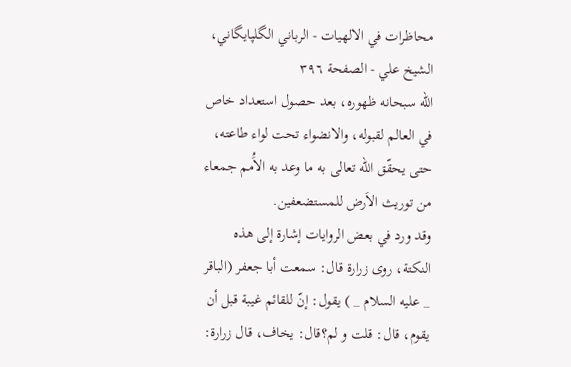محاظرات في الالهيات - الرباني الگلپايگاني، الشيخ علي - الصفحة ٣٩٦
اللّه سبحانه ظهوره، بعد حصول استعداد خاص في العالم لقبوله، والانضواء تحت لواء طاعته، حتى يحقّق اللّه تعالى به ما وعد به الاَُمم جمعاء من توريث الاَرض للمستضعفين.
وقد ورد في بعض الروايات إشارة إلى هذه النكتة، روى زرارة قال: سمعت أبا جعفر (الباقر _ عليه السلام _ ) يقول: إنّ للقائم غيبة قبل أن يقوم، قال: قلت و لم؟قال: يخاف، قال زرارة: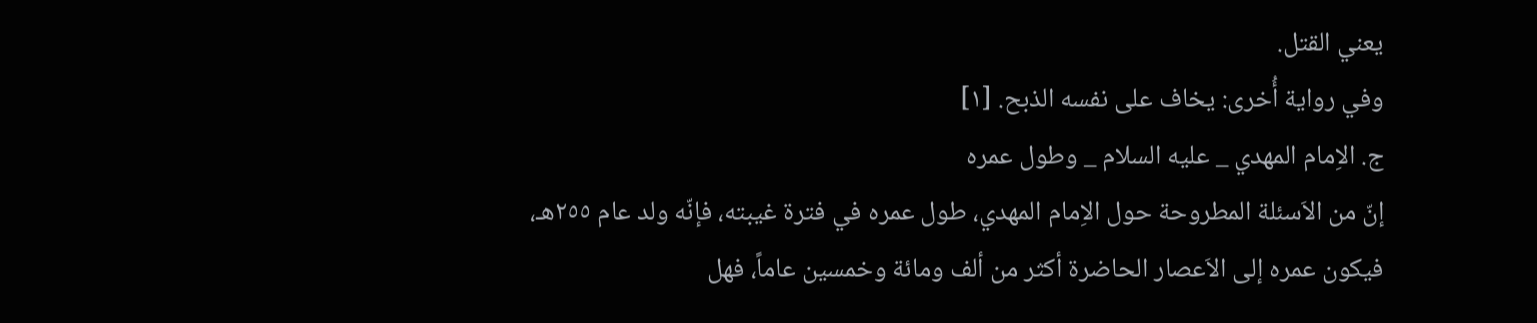يعني القتل.
وفي رواية أُخرى: يخاف على نفسه الذبح. [١]
ج. الاِمام المهدي _ عليه السلام _ وطول عمره
إنّ من الاَسئلة المطروحة حول الاِمام المهدي، طول عمره في فترة غيبته، فإنّه ولد عام ٢٥٥هـ، فيكون عمره إلى الاَعصار الحاضرة أكثر من ألف ومائة وخمسين عاماً، فهل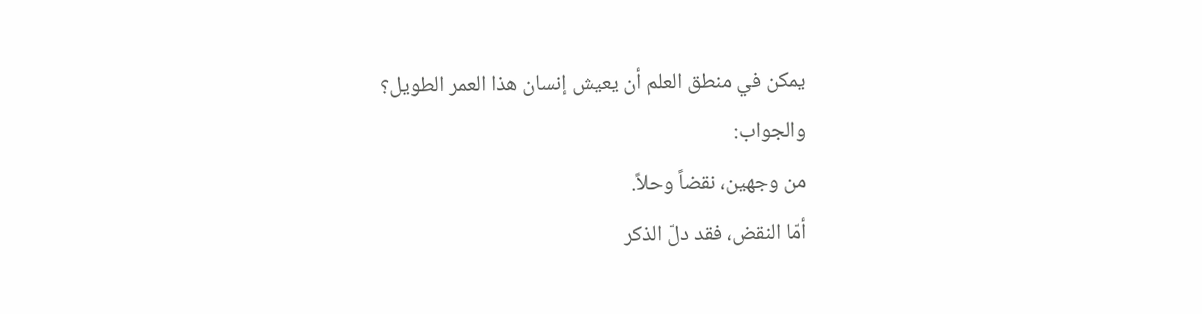يمكن في منطق العلم أن يعيش إنسان هذا العمر الطويل؟
والجواب:
من وجهين، نقضاً وحلاً.
أمّا النقض، فقد دلّ الذكر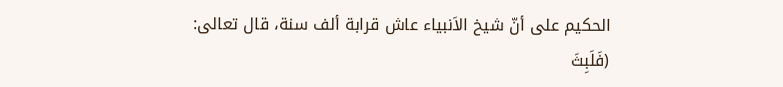الحكيم على أنّ شيخ الاَنبياء عاش قرابة ألف سنة، قال تعالى:
(فَلَبِثَ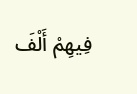فِيهِمْ أَلْفَ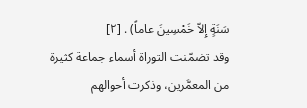سَنَةٍ إِلاّ خَمْسِينَ عاماً) . [٢]
وقد تضمّنت التوراة أسماء جماعة كثيرة من المعمَّرين، وذكرت أحوالهم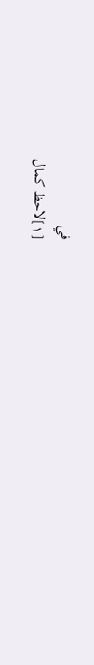في
[١]لاحظ كمال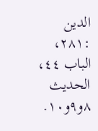الدين :٢٨١، الباب ٤٤، الحديث ٨و٩و١٠.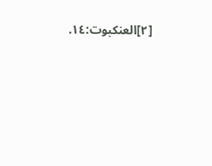[٢]العنكبوت:١٤.